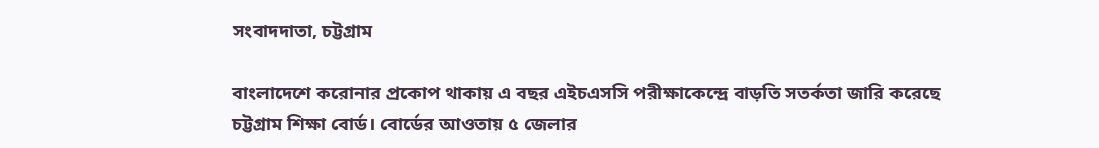সংবাদদাতা, চট্টগ্রাম

বাংলাদেশে করোনার প্রকোপ থাকায় এ বছর এইচএসসি পরীক্ষাকেন্দ্রে বাড়তি সতর্কতা জারি করেছে চট্টগ্রাম শিক্ষা বোর্ড। বোর্ডের আওতায় ৫ জেলার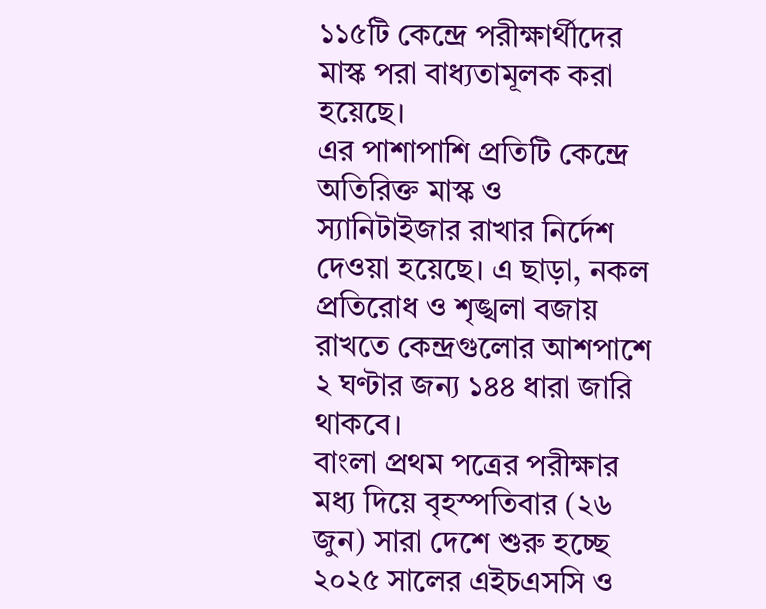১১৫টি কেন্দ্রে পরীক্ষার্থীদের মাস্ক পরা বাধ্যতামূলক করা হয়েছে।
এর পাশাপাশি প্রতিটি কেন্দ্রে অতিরিক্ত মাস্ক ও স্যানিটাইজার রাখার নির্দেশ দেওয়া হয়েছে। এ ছাড়া, নকল প্রতিরোধ ও শৃঙ্খলা বজায় রাখতে কেন্দ্রগুলোর আশপাশে ২ ঘণ্টার জন্য ১৪৪ ধারা জারি থাকবে।
বাংলা প্রথম পত্রের পরীক্ষার মধ্য দিয়ে বৃহস্পতিবার (২৬ জুন) সারা দেশে শুরু হচ্ছে ২০২৫ সালের এইচএসসি ও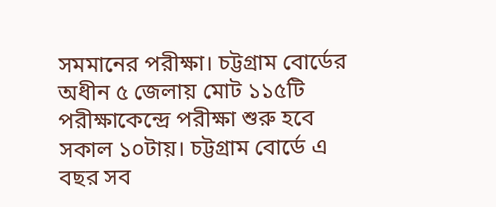সমমানের পরীক্ষা। চট্টগ্রাম বোর্ডের অধীন ৫ জেলায় মোট ১১৫টি পরীক্ষাকেন্দ্রে পরীক্ষা শুরু হবে সকাল ১০টায়। চট্টগ্রাম বোর্ডে এ বছর সব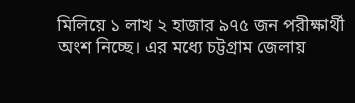মিলিয়ে ১ লাখ ২ হাজার ৯৭৫ জন পরীক্ষার্থী অংশ নিচ্ছে। এর মধ্যে চট্টগ্রাম জেলায়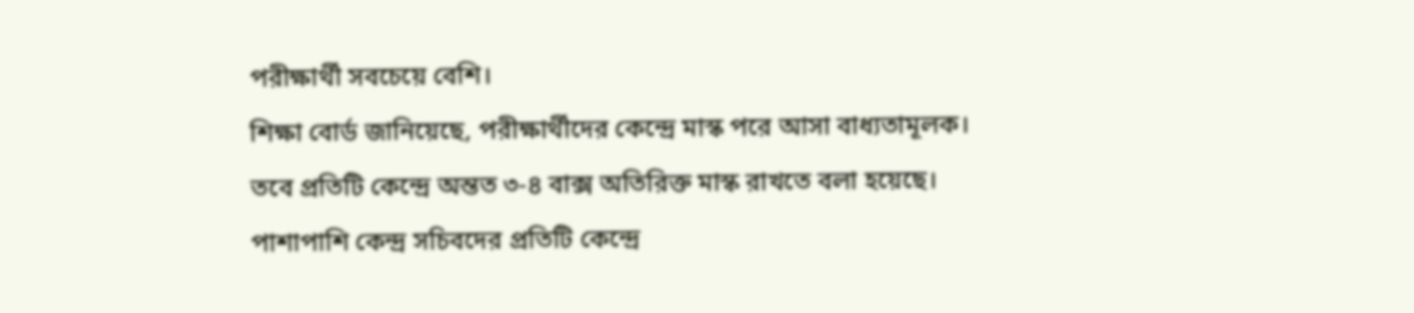পরীক্ষার্থী সবচেয়ে বেশি।
শিক্ষা বোর্ড জানিয়েছে, পরীক্ষার্থীদের কেন্দ্রে মাস্ক পরে আসা বাধ্যতামূলক। তবে প্রতিটি কেন্দ্রে অন্তত ৩-৪ বাক্স অতিরিক্ত মাস্ক রাখতে বলা হয়েছে। পাশাপাশি কেন্দ্র সচিবদের প্রতিটি কেন্দ্রে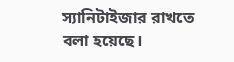স্যানিটাইজার রাখতে বলা হয়েছে।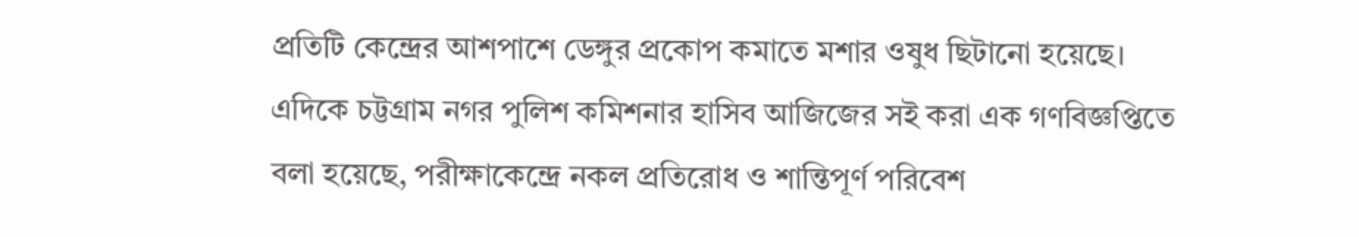প্রতিটি কেন্দ্রের আশপাশে ডেঙ্গুর প্রকোপ কমাতে মশার ওষুধ ছিটানো হয়েছে।
এদিকে চট্টগ্রাম নগর পুলিশ কমিশনার হাসিব আজিজের সই করা এক গণবিজ্ঞপ্তিতে বলা হয়েছে, পরীক্ষাকেন্দ্রে নকল প্রতিরোধ ও শান্তিপূর্ণ পরিবেশ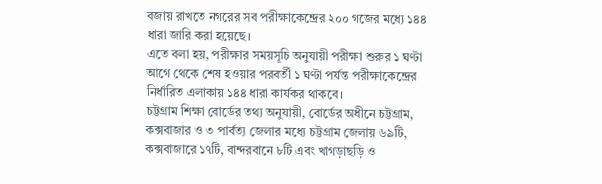বজায় রাখতে নগরের সব পরীক্ষাকেন্দ্রের ২০০ গজের মধ্যে ১৪৪ ধারা জারি করা হয়েছে।
এতে বলা হয়, পরীক্ষার সময়সূচি অনুযায়ী পরীক্ষা শুরুর ১ ঘণ্টা আগে থেকে শেষ হওয়ার পরবর্তী ১ ঘণ্টা পর্যন্ত পরীক্ষাকেন্দ্রের নির্ধারিত এলাকায় ১৪৪ ধারা কার্যকর থাকবে।
চট্টগ্রাম শিক্ষা বোর্ডের তথ্য অনুযায়ী, বোর্ডের অধীনে চট্টগ্রাম, কক্সবাজার ও ৩ পার্বত্য জেলার মধ্যে চট্টগ্রাম জেলায় ৬৯টি, কক্সবাজারে ১৭টি, বান্দরবানে ৮টি এবং খাগড়াছড়ি ও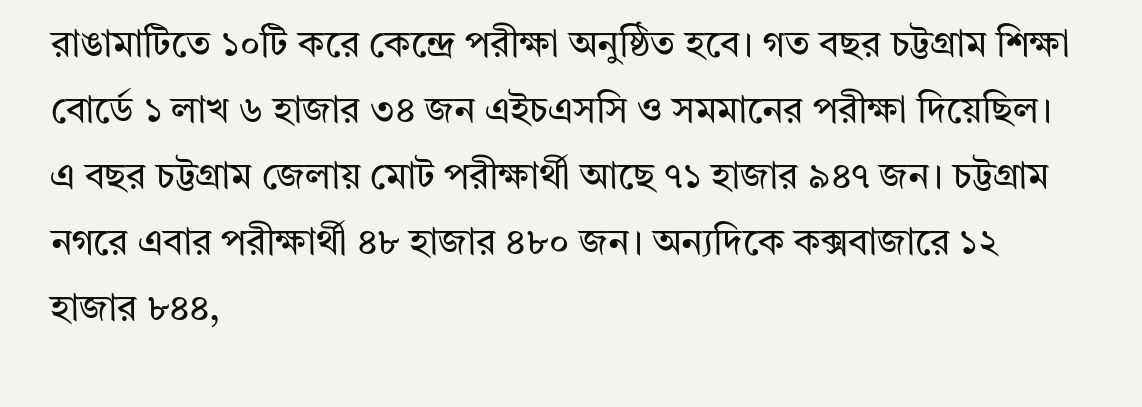রাঙামাটিতে ১০টি করে কেন্দ্রে পরীক্ষা অনুষ্ঠিত হবে। গত বছর চট্টগ্রাম শিক্ষা বোর্ডে ১ লাখ ৬ হাজার ৩৪ জন এইচএসসি ও সমমানের পরীক্ষা দিয়েছিল।
এ বছর চট্টগ্রাম জেলায় মোট পরীক্ষার্থী আছে ৭১ হাজার ৯৪৭ জন। চট্টগ্রাম নগরে এবার পরীক্ষার্থী ৪৮ হাজার ৪৮০ জন। অন্যদিকে কক্সবাজারে ১২ হাজার ৮৪৪,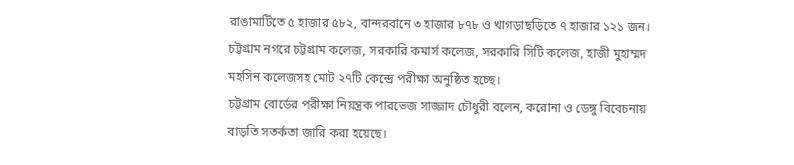রাঙামাটিতে ৫ হাজার ৫৮২, বান্দরবানে ৩ হাজার ৮৭৮ ও খাগড়াছড়িতে ৭ হাজার ১২১ জন। চট্টগ্রাম নগরে চট্টগ্রাম কলেজ, সরকারি কমার্স কলেজ, সরকারি সিটি কলেজ, হাজী মুহাম্মদ মহসিন কলেজসহ মোট ২৭টি কেন্দ্রে পরীক্ষা অনুষ্ঠিত হচ্ছে।
চট্টগ্রাম বোর্ডের পরীক্ষা নিয়ন্ত্রক পারভেজ সাজ্জাদ চৌধুরী বলেন, করোনা ও ডেঙ্গু বিবেচনায় বাড়তি সতর্কতা জারি করা হয়েছে।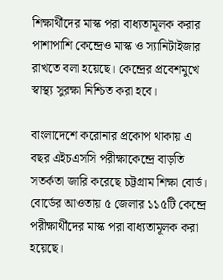শিক্ষার্থীদের মাস্ক পরা বাধ্যতামূলক করার পাশাপাশি কেন্দ্রেও মাস্ক ও স্যানিটাইজার রাখতে বলা হয়েছে। কেন্দ্রের প্রবেশমুখে স্বাস্থ্য সুরক্ষা নিশ্চিত করা হবে।

বাংলাদেশে করোনার প্রকোপ থাকায় এ বছর এইচএসসি পরীক্ষাকেন্দ্রে বাড়তি সতর্কতা জারি করেছে চট্টগ্রাম শিক্ষা বোর্ড। বোর্ডের আওতায় ৫ জেলার ১১৫টি কেন্দ্রে পরীক্ষার্থীদের মাস্ক পরা বাধ্যতামূলক করা হয়েছে।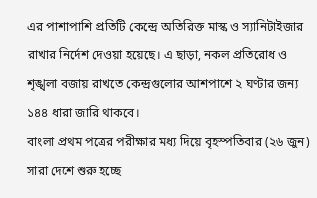এর পাশাপাশি প্রতিটি কেন্দ্রে অতিরিক্ত মাস্ক ও স্যানিটাইজার রাখার নির্দেশ দেওয়া হয়েছে। এ ছাড়া, নকল প্রতিরোধ ও শৃঙ্খলা বজায় রাখতে কেন্দ্রগুলোর আশপাশে ২ ঘণ্টার জন্য ১৪৪ ধারা জারি থাকবে।
বাংলা প্রথম পত্রের পরীক্ষার মধ্য দিয়ে বৃহস্পতিবার (২৬ জুন) সারা দেশে শুরু হচ্ছে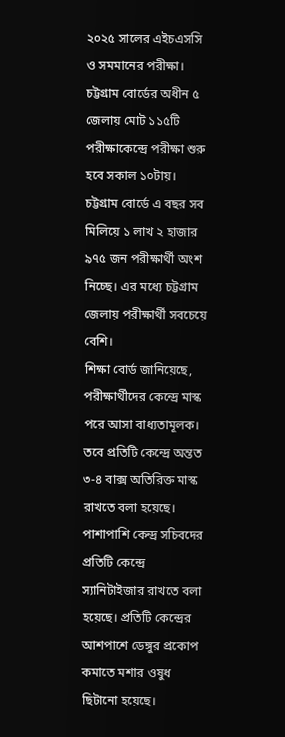২০২৫ সালের এইচএসসি ও সমমানের পরীক্ষা। চট্টগ্রাম বোর্ডের অধীন ৫ জেলায় মোট ১১৫টি পরীক্ষাকেন্দ্রে পরীক্ষা শুরু হবে সকাল ১০টায়। চট্টগ্রাম বোর্ডে এ বছর সব মিলিয়ে ১ লাখ ২ হাজার ৯৭৫ জন পরীক্ষার্থী অংশ নিচ্ছে। এর মধ্যে চট্টগ্রাম জেলায় পরীক্ষার্থী সবচেয়ে বেশি।
শিক্ষা বোর্ড জানিয়েছে, পরীক্ষার্থীদের কেন্দ্রে মাস্ক পরে আসা বাধ্যতামূলক। তবে প্রতিটি কেন্দ্রে অন্তত ৩-৪ বাক্স অতিরিক্ত মাস্ক রাখতে বলা হয়েছে। পাশাপাশি কেন্দ্র সচিবদের প্রতিটি কেন্দ্রে স্যানিটাইজার রাখতে বলা হয়েছে। প্রতিটি কেন্দ্রের আশপাশে ডেঙ্গুর প্রকোপ কমাতে মশার ওষুধ ছিটানো হয়েছে।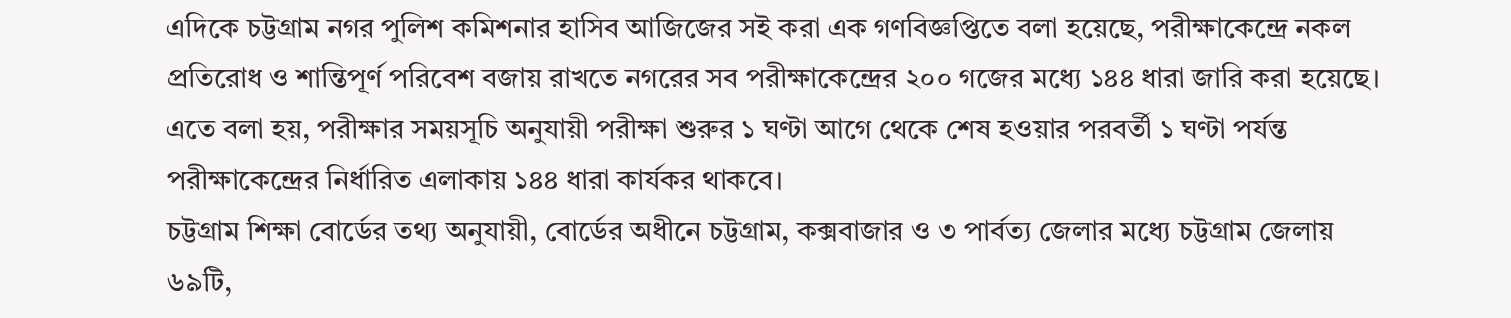এদিকে চট্টগ্রাম নগর পুলিশ কমিশনার হাসিব আজিজের সই করা এক গণবিজ্ঞপ্তিতে বলা হয়েছে, পরীক্ষাকেন্দ্রে নকল প্রতিরোধ ও শান্তিপূর্ণ পরিবেশ বজায় রাখতে নগরের সব পরীক্ষাকেন্দ্রের ২০০ গজের মধ্যে ১৪৪ ধারা জারি করা হয়েছে।
এতে বলা হয়, পরীক্ষার সময়সূচি অনুযায়ী পরীক্ষা শুরুর ১ ঘণ্টা আগে থেকে শেষ হওয়ার পরবর্তী ১ ঘণ্টা পর্যন্ত পরীক্ষাকেন্দ্রের নির্ধারিত এলাকায় ১৪৪ ধারা কার্যকর থাকবে।
চট্টগ্রাম শিক্ষা বোর্ডের তথ্য অনুযায়ী, বোর্ডের অধীনে চট্টগ্রাম, কক্সবাজার ও ৩ পার্বত্য জেলার মধ্যে চট্টগ্রাম জেলায় ৬৯টি,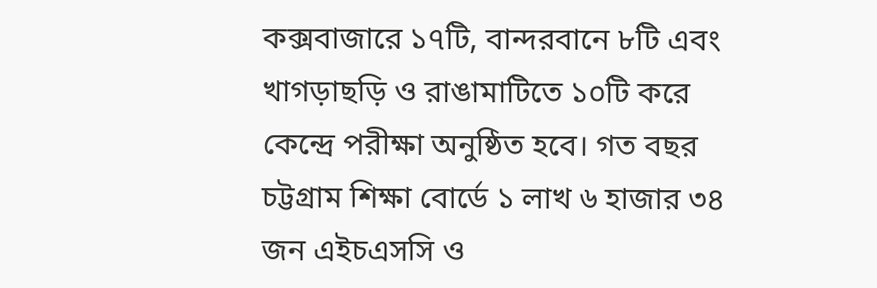কক্সবাজারে ১৭টি, বান্দরবানে ৮টি এবং খাগড়াছড়ি ও রাঙামাটিতে ১০টি করে কেন্দ্রে পরীক্ষা অনুষ্ঠিত হবে। গত বছর চট্টগ্রাম শিক্ষা বোর্ডে ১ লাখ ৬ হাজার ৩৪ জন এইচএসসি ও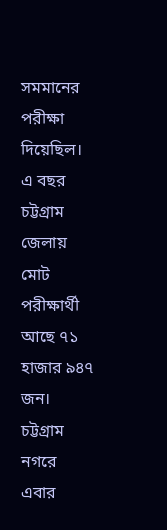সমমানের পরীক্ষা দিয়েছিল।
এ বছর চট্টগ্রাম জেলায় মোট পরীক্ষার্থী আছে ৭১ হাজার ৯৪৭ জন। চট্টগ্রাম নগরে এবার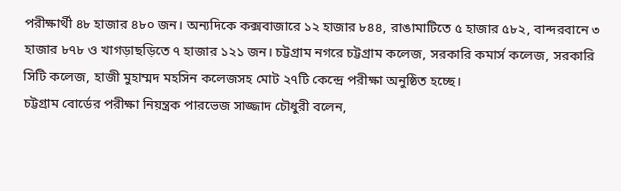পরীক্ষার্থী ৪৮ হাজার ৪৮০ জন। অন্যদিকে কক্সবাজারে ১২ হাজার ৮৪৪, রাঙামাটিতে ৫ হাজার ৫৮২, বান্দরবানে ৩ হাজার ৮৭৮ ও খাগড়াছড়িতে ৭ হাজার ১২১ জন। চট্টগ্রাম নগরে চট্টগ্রাম কলেজ, সরকারি কমার্স কলেজ, সরকারি সিটি কলেজ, হাজী মুহাম্মদ মহসিন কলেজসহ মোট ২৭টি কেন্দ্রে পরীক্ষা অনুষ্ঠিত হচ্ছে।
চট্টগ্রাম বোর্ডের পরীক্ষা নিয়ন্ত্রক পারভেজ সাজ্জাদ চৌধুরী বলেন,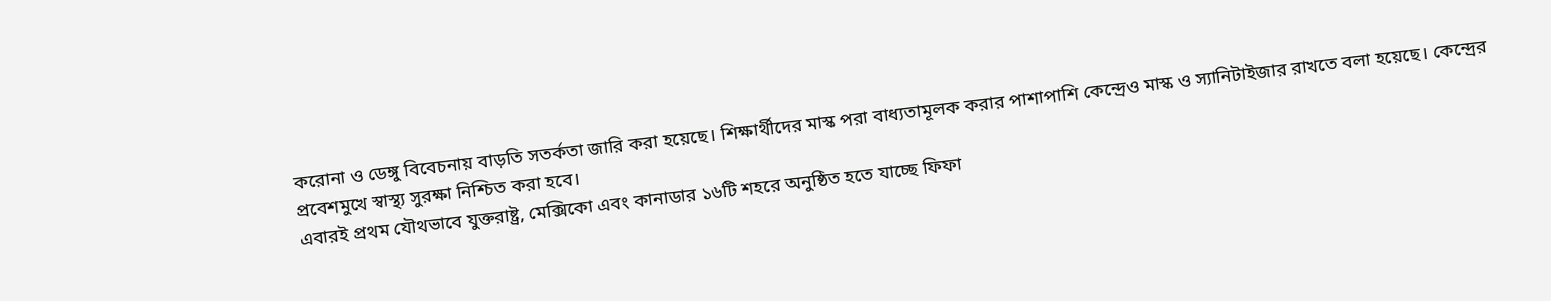করোনা ও ডেঙ্গু বিবেচনায় বাড়তি সতর্কতা জারি করা হয়েছে। শিক্ষার্থীদের মাস্ক পরা বাধ্যতামূলক করার পাশাপাশি কেন্দ্রেও মাস্ক ও স্যানিটাইজার রাখতে বলা হয়েছে। কেন্দ্রের প্রবেশমুখে স্বাস্থ্য সুরক্ষা নিশ্চিত করা হবে।
এবারই প্রথম যৌথভাবে যুক্তরাষ্ট্র, মেক্সিকো এবং কানাডার ১৬টি শহরে অনুষ্ঠিত হতে যাচ্ছে ফিফা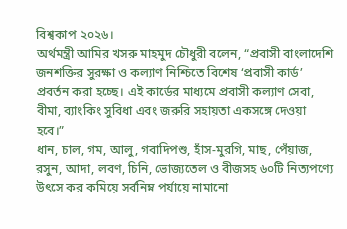বিশ্বকাপ ২০২৬।
অর্থমন্ত্রী আমির খসরু মাহমুদ চৌধুরী বলেন, “প্রবাসী বাংলাদেশি জনশক্তির সুরক্ষা ও কল্যাণ নিশ্চিতে বিশেষ ‘প্রবাসী কার্ড’ প্রবর্তন করা হচ্ছে। এই কার্ডের মাধ্যমে প্রবাসী কল্যাণ সেবা, বীমা, ব্যাংকিং সুবিধা এবং জরুরি সহায়তা একসঙ্গে দেওয়া হবে।”
ধান, চাল, গম, আলু, গবাদিপশু, হাঁস-মুরগি, মাছ, পেঁয়াজ, রসুন, আদা, লবণ, চিনি, ভোজ্যতেল ও বীজসহ ৬০টি নিত্যপণ্যে উৎসে কর কমিয়ে সর্বনিম্ন পর্যায়ে নামানো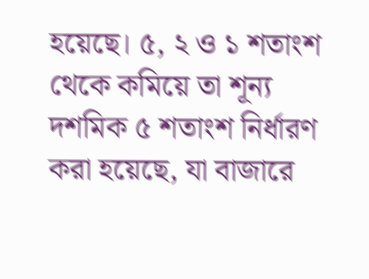হয়েছে। ৫, ২ ও ১ শতাংশ থেকে কমিয়ে তা শূন্য দশমিক ৫ শতাংশ নির্ধারণ করা হয়েছে, যা বাজারে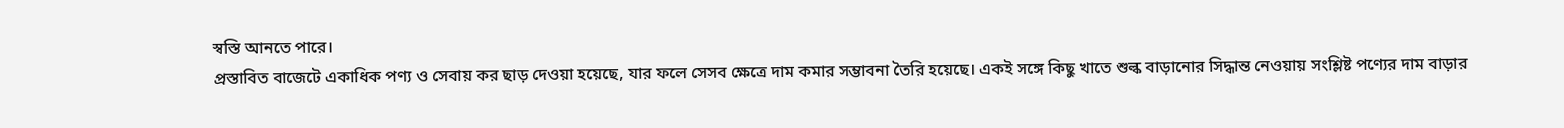স্বস্তি আনতে পারে।
প্রস্তাবিত বাজেটে একাধিক পণ্য ও সেবায় কর ছাড় দেওয়া হয়েছে, যার ফলে সেসব ক্ষেত্রে দাম কমার সম্ভাবনা তৈরি হয়েছে। একই সঙ্গে কিছু খাতে শুল্ক বাড়ানোর সিদ্ধান্ত নেওয়ায় সংশ্লিষ্ট পণ্যের দাম বাড়ার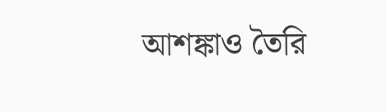আশঙ্কাও তৈরি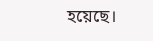হয়েছে।